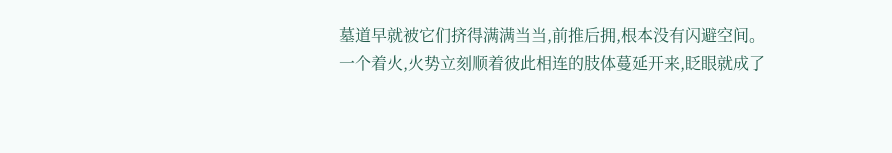墓道早就被它们挤得满满当当,前推后拥,根本没有闪避空间。
一个着火,火势立刻顺着彼此相连的肢体蔓延开来,眨眼就成了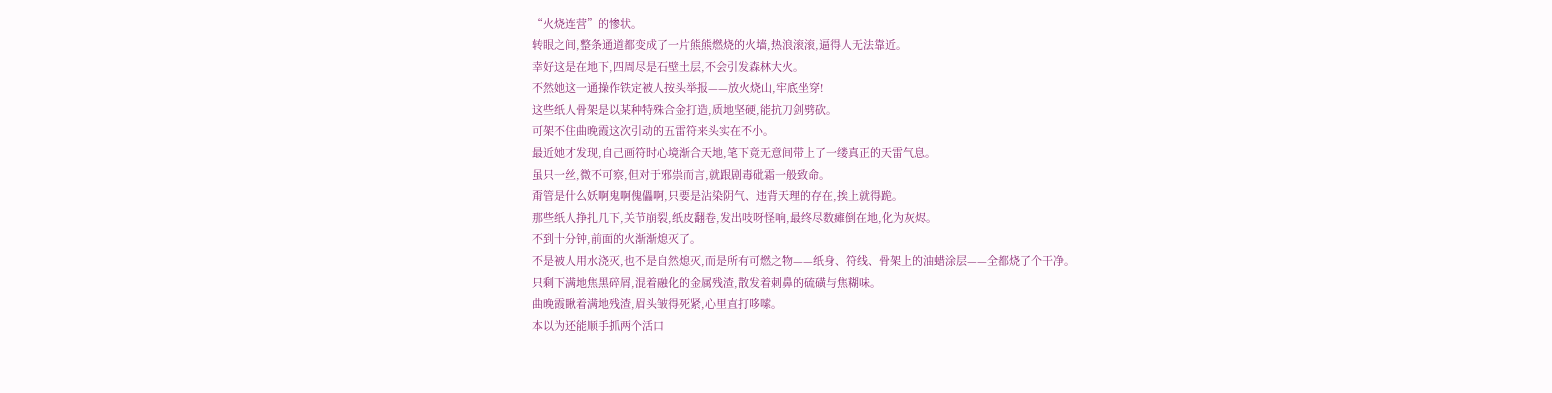“火烧连营”的惨状。
转眼之间,整条通道都变成了一片熊熊燃烧的火墙,热浪滚滚,逼得人无法靠近。
幸好这是在地下,四周尽是石壁土层,不会引发森林大火。
不然她这一通操作铁定被人按头举报——放火烧山,牢底坐穿!
这些纸人骨架是以某种特殊合金打造,质地坚硬,能抗刀剑劈砍。
可架不住曲晚霞这次引动的五雷符来头实在不小。
最近她才发现,自己画符时心境渐合天地,笔下竟无意间带上了一缕真正的天雷气息。
虽只一丝,微不可察,但对于邪祟而言,就跟剧毒砒霜一般致命。
甭管是什么妖啊鬼啊傀儡啊,只要是沾染阴气、违背天理的存在,挨上就得跪。
那些纸人挣扎几下,关节崩裂,纸皮翻卷,发出吱呀怪响,最终尽数瘫倒在地,化为灰烬。
不到十分钟,前面的火渐渐熄灭了。
不是被人用水浇灭,也不是自然熄灭,而是所有可燃之物——纸身、符线、骨架上的油蜡涂层——全都烧了个干净。
只剩下满地焦黑碎屑,混着融化的金属残渣,散发着刺鼻的硫磺与焦糊味。
曲晚霞瞅着满地残渣,眉头皱得死紧,心里直打哆嗦。
本以为还能顺手抓两个活口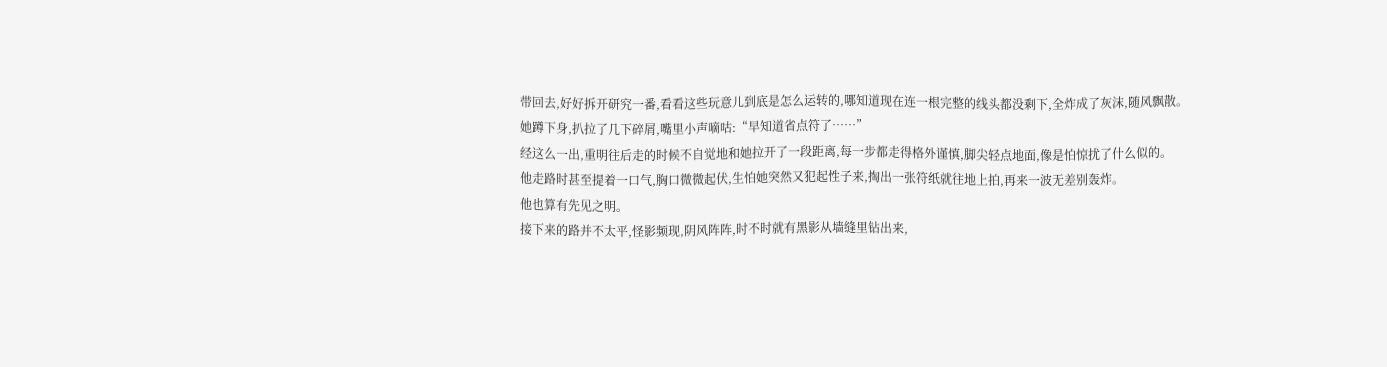带回去,好好拆开研究一番,看看这些玩意儿到底是怎么运转的,哪知道现在连一根完整的线头都没剩下,全炸成了灰沫,随风飘散。
她蹲下身,扒拉了几下碎屑,嘴里小声嘀咕:“早知道省点符了……”
经这么一出,重明往后走的时候不自觉地和她拉开了一段距离,每一步都走得格外谨慎,脚尖轻点地面,像是怕惊扰了什么似的。
他走路时甚至提着一口气,胸口微微起伏,生怕她突然又犯起性子来,掏出一张符纸就往地上拍,再来一波无差别轰炸。
他也算有先见之明。
接下来的路并不太平,怪影频现,阴风阵阵,时不时就有黑影从墙缝里钻出来,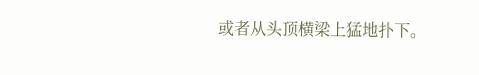或者从头顶横梁上猛地扑下。